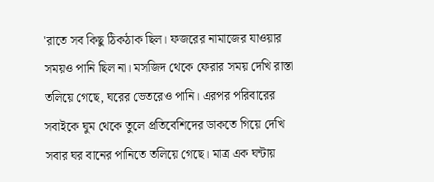'রাতে সব কিছু ঠিকঠাক ছিল। ফজরের নামাজের যাওয়ার সময়ও পানি ছিল না। মসজিদ থেকে ফেরার সময় দেখি রাস্তা তলিয়ে গেছে, ঘরের ভেতরেও পানি। এরপর পরিবারের সবাইকে ঘুম থেকে তুলে প্রতিবেশিদের ডাকতে গিয়ে দেখি সবার ঘর বানের পানিতে তলিয়ে গেছে। মাত্র এক ঘন্টায়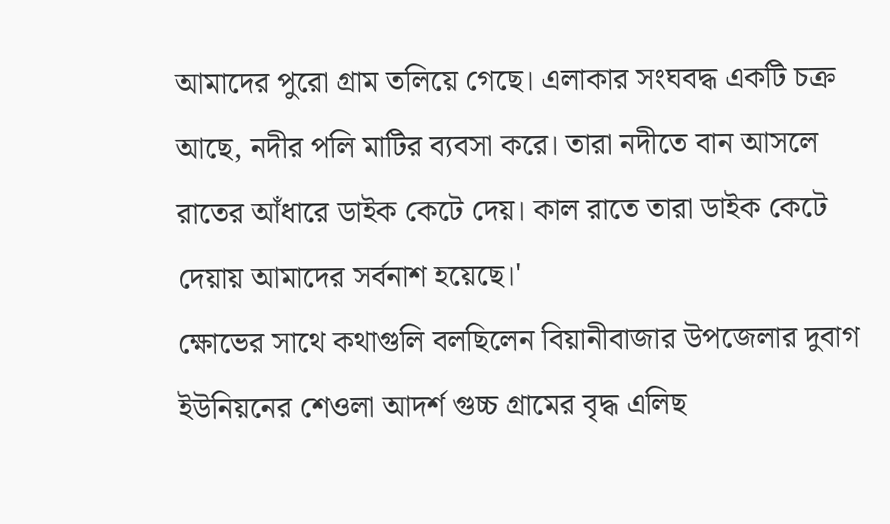আমাদের পুরো গ্রাম তলিয়ে গেছে। এলাকার সংঘবদ্ধ একটি চক্র আছে, নদীর পলি মাটির ব্যবসা করে। তারা নদীতে বান আসলে রাতের আঁধারে ডাইক কেটে দেয়। কাল রাতে তারা ডাইক কেটে দেয়ায় আমাদের সর্বনাশ হয়েছে।'
ক্ষোভের সাথে কথাগুলি বলছিলেন বিয়ানীবাজার উপজেলার দুবাগ ইউনিয়নের শেওলা আদর্শ গুচ্চ গ্রামের বৃদ্ধ এলিছ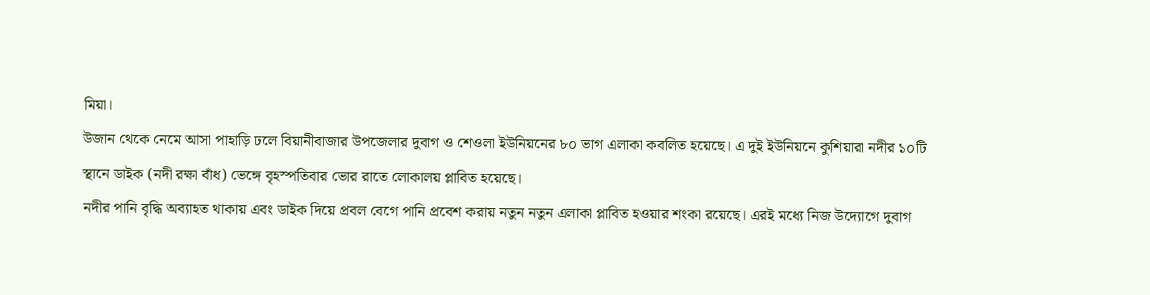মিয়া।
উজান থেকে নেমে আসা পাহাড়ি ঢলে বিয়ানীবাজার উপজেলার দুবাগ ও শেওলা ইউনিয়নের ৮০ ভাগ এলাকা কবলিত হয়েছে। এ দুই ইউনিয়নে কুশিয়ারা নদীর ১০টি স্থানে ডাইক (নদী রক্ষা বাঁধ) ভেঙ্গে বৃহস্পতিবার ভোর রাতে লোকালয় প্লাবিত হয়েছে।
নদীর পানি বৃদ্ধি অব্যাহত থাকায় এবং ডাইক দিয়ে প্রবল বেগে পানি প্রবেশ করায় নতুন নতুন এলাকা প্লাবিত হওয়ার শংকা রয়েছে। এরই মধ্যে নিজ উদ্যোগে দুবাগ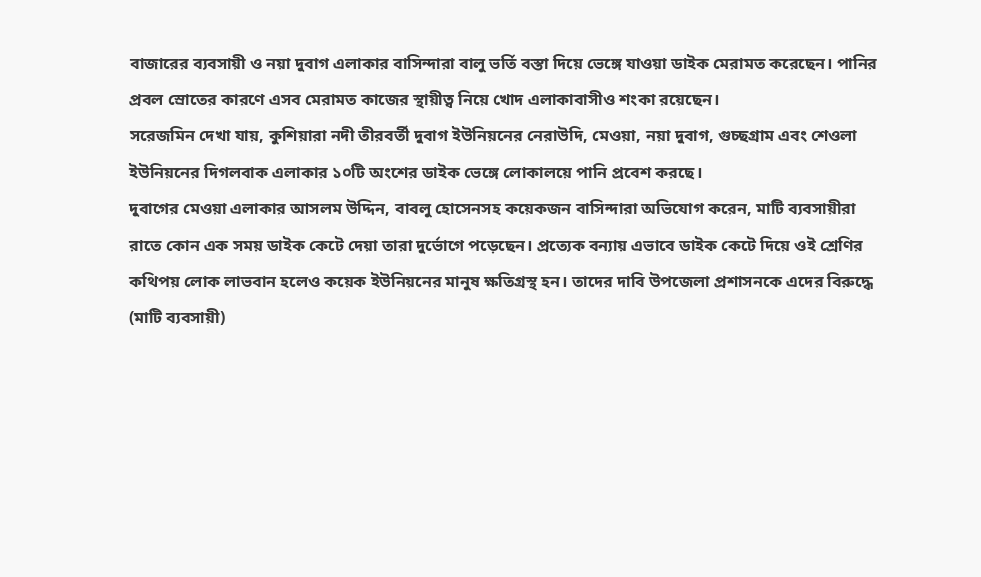বাজারের ব্যবসায়ী ও নয়া দুবাগ এলাকার বাসিন্দারা বালু ভর্তি বস্তা দিয়ে ভেঙ্গে যাওয়া ডাইক মেরামত করেছেন। পানির প্রবল স্রোতের কারণে এসব মেরামত কাজের স্থায়ীত্ব নিয়ে খোদ এলাকাবাসীও শংকা রয়েছেন।
সরেজমিন দেখা যায়, কুশিয়ারা নদী তীরবর্তী দুবাগ ইউনিয়নের নেরাউদি, মেওয়া, নয়া দুবাগ, গুচ্ছগ্রাম এবং শেওলা ইউনিয়নের দিগলবাক এলাকার ১০টি অংশের ডাইক ভেঙ্গে লোকালয়ে পানি প্রবেশ করছে।
দুবাগের মেওয়া এলাকার আসলম উদ্দিন, বাবলু হোসেনসহ কয়েকজন বাসিন্দারা অভিযোগ করেন, মাটি ব্যবসায়ীরা রাতে কোন এক সময় ডাইক কেটে দেয়া তারা দুর্ভোগে পড়েছেন। প্রত্যেক বন্যায় এভাবে ডাইক কেটে দিয়ে ওই শ্রেণির কথিপয় লোক লাভবান হলেও কয়েক ইউনিয়নের মানুষ ক্ষতিগ্রস্থ হন। তাদের দাবি উপজেলা প্রশাসনকে এদের বিরুদ্ধে (মাটি ব্যবসায়ী)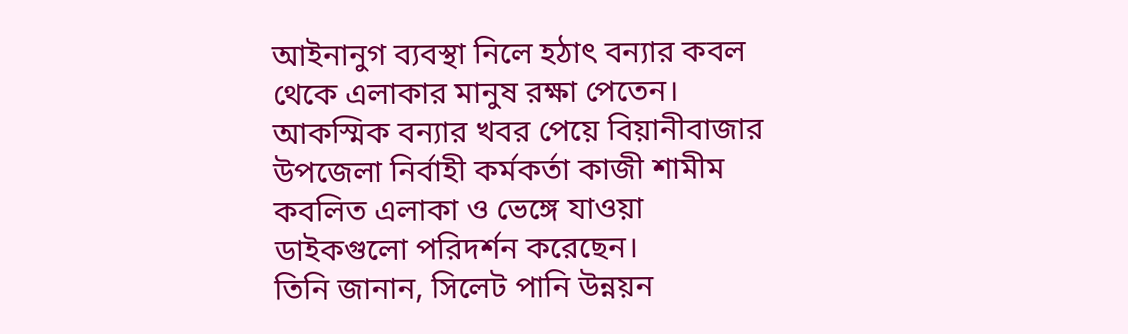আইনানুগ ব্যবস্থা নিলে হঠাৎ বন্যার কবল থেকে এলাকার মানুষ রক্ষা পেতেন।
আকস্মিক বন্যার খবর পেয়ে বিয়ানীবাজার উপজেলা নির্বাহী কর্মকর্তা কাজী শামীম কবলিত এলাকা ও ভেঙ্গে যাওয়া ডাইকগুলো পরিদর্শন করেছেন।
তিনি জানান, সিলেট পানি উন্নয়ন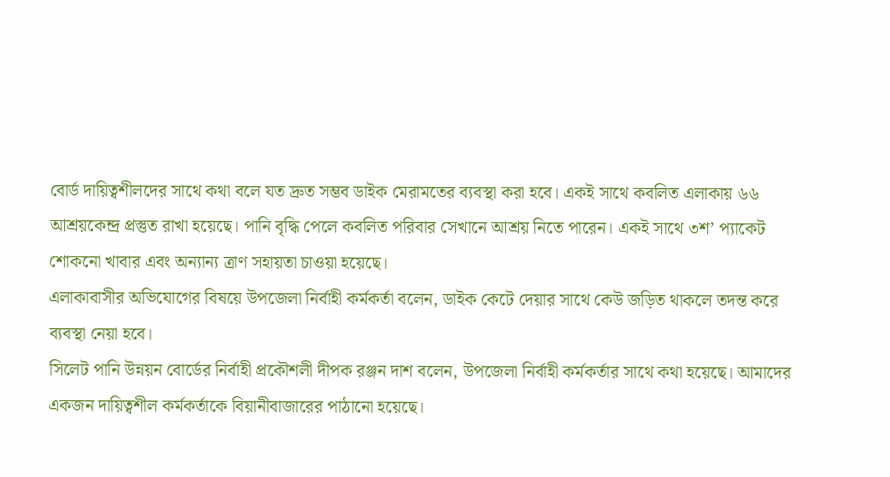বোর্ড দায়িত্বশীলদের সাথে কথা বলে যত দ্রুত সম্ভব ডাইক মেরামতের ব্যবস্থা করা হবে। একই সাথে কবলিত এলাকায় ৬৬ আশ্রয়কেন্দ্র প্রস্তুত রাখা হয়েছে। পানি বৃদ্ধি পেলে কবলিত পরিবার সেখানে আশ্রয় নিতে পারেন। একই সাথে ৩শ’ প্যাকেট শোকনো খাবার এবং অন্যান্য ত্রাণ সহায়তা চাওয়া হয়েছে।
এলাকাবাসীর অভিযোগের বিষয়ে উপজেলা নির্বাহী কর্মকর্তা বলেন, ডাইক কেটে দেয়ার সাথে কেউ জড়িত থাকলে তদন্ত করে ব্যবস্থা নেয়া হবে।
সিলেট পানি উন্নয়ন বোর্ডের নির্বাহী প্রকৌশলী দীপক রঞ্জন দাশ বলেন, উপজেলা নির্বাহী কর্মকর্তার সাথে কথা হয়েছে। আমাদের একজন দায়িত্বশীল কর্মকর্তাকে বিয়ানীবাজারের পাঠানো হয়েছে।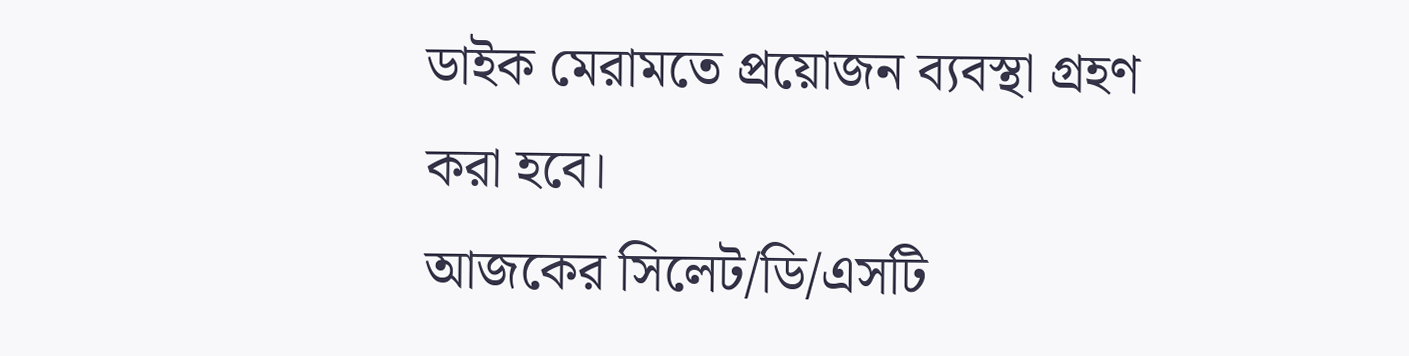ডাইক মেরামতে প্রয়োজন ব্যবস্থা গ্রহণ করা হবে।
আজকের সিলেট/ডি/এসটি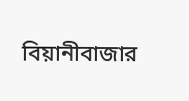বিয়ানীবাজার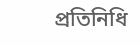প্রতিনিধি